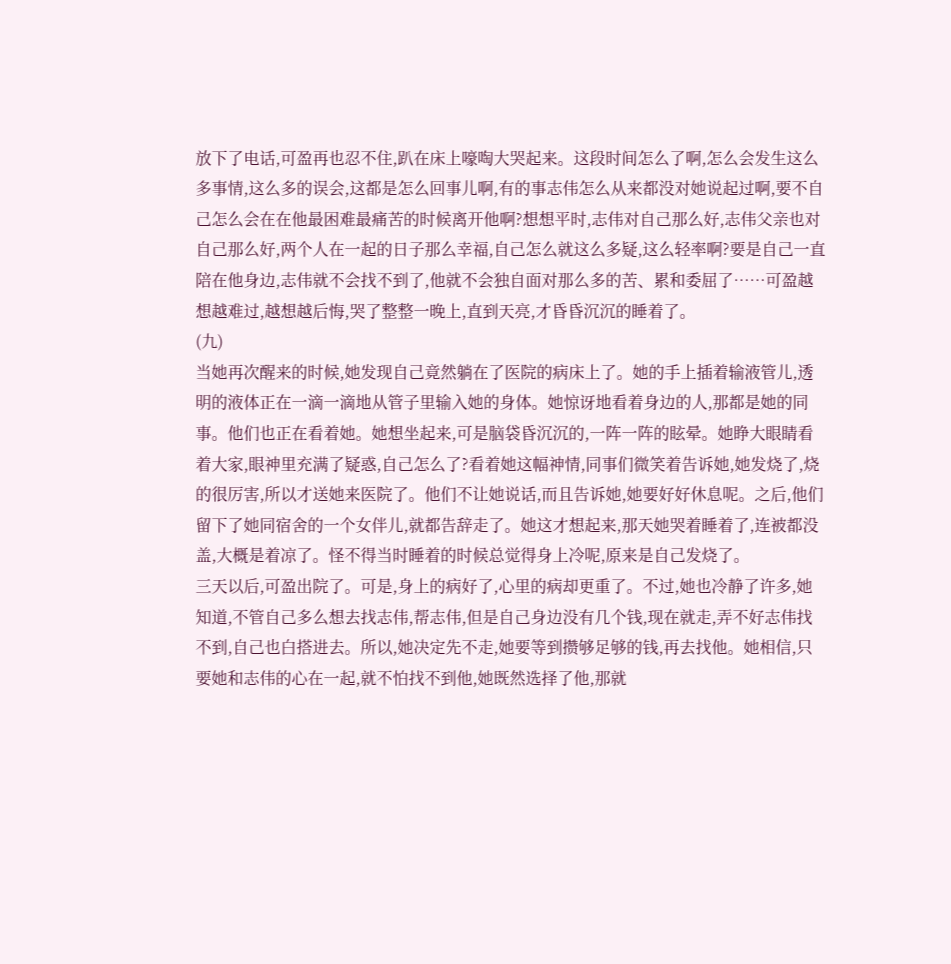放下了电话,可盈再也忍不住,趴在床上嚎啕大哭起来。这段时间怎么了啊,怎么会发生这么多事情,这么多的误会,这都是怎么回事儿啊,有的事志伟怎么从来都没对她说起过啊,要不自己怎么会在在他最困难最痛苦的时候离开他啊?想想平时,志伟对自己那么好,志伟父亲也对自己那么好,两个人在一起的日子那么幸福,自己怎么就这么多疑,这么轻率啊?要是自己一直陪在他身边,志伟就不会找不到了,他就不会独自面对那么多的苦、累和委屈了……可盈越想越难过,越想越后悔,哭了整整一晚上,直到天亮,才昏昏沉沉的睡着了。
(九)
当她再次醒来的时候,她发现自己竟然躺在了医院的病床上了。她的手上插着输液管儿,透明的液体正在一滴一滴地从管子里输入她的身体。她惊讶地看着身边的人,那都是她的同事。他们也正在看着她。她想坐起来,可是脑袋昏沉沉的,一阵一阵的眩晕。她睁大眼睛看着大家,眼神里充满了疑惑,自己怎么了?看着她这幅神情,同事们微笑着告诉她,她发烧了,烧的很厉害,所以才送她来医院了。他们不让她说话,而且告诉她,她要好好休息呢。之后,他们留下了她同宿舍的一个女伴儿,就都告辞走了。她这才想起来,那天她哭着睡着了,连被都没盖,大概是着凉了。怪不得当时睡着的时候总觉得身上冷呢,原来是自己发烧了。
三天以后,可盈出院了。可是,身上的病好了,心里的病却更重了。不过,她也冷静了许多,她知道,不管自己多么想去找志伟,帮志伟,但是自己身边没有几个钱,现在就走,弄不好志伟找不到,自己也白搭进去。所以,她决定先不走,她要等到攒够足够的钱,再去找他。她相信,只要她和志伟的心在一起,就不怕找不到他,她既然选择了他,那就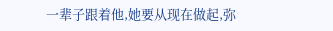一辈子跟着他,她要从现在做起,弥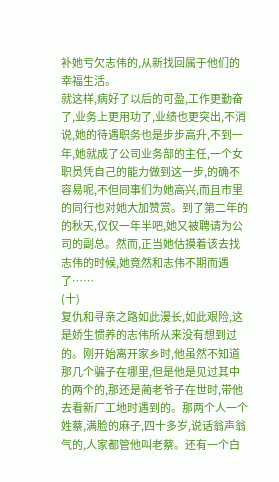补她亏欠志伟的,从新找回属于他们的幸福生活。
就这样,病好了以后的可盈,工作更勤奋了,业务上更用功了,业绩也更突出,不消说,她的待遇职务也是步步高升,不到一年,她就成了公司业务部的主任,一个女职员凭自己的能力做到这一步,的确不容易呢,不但同事们为她高兴,而且市里的同行也对她大加赞赏。到了第二年的的秋天,仅仅一年半吧,她又被聘请为公司的副总。然而,正当她估摸着该去找志伟的时候,她竟然和志伟不期而遇了……
(十)
复仇和寻亲之路如此漫长,如此艰险,这是娇生惯养的志伟所从来没有想到过的。刚开始离开家乡时,他虽然不知道那几个骗子在哪里,但是他是见过其中的两个的,那还是蔺老爷子在世时,带他去看新厂工地时遇到的。那两个人一个姓蔡,满脸的麻子,四十多岁,说话翁声翁气的,人家都管他叫老蔡。还有一个白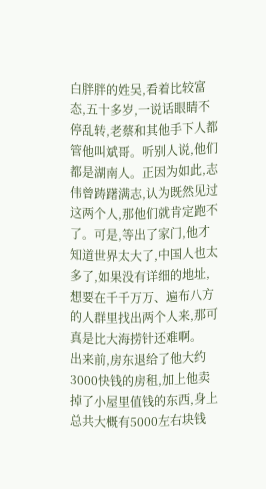白胖胖的姓吴,看着比较富态,五十多岁,一说话眼睛不停乱转,老蔡和其他手下人都管他叫斌哥。听别人说,他们都是湖南人。正因为如此,志伟曾踌躇满志,认为既然见过这两个人,那他们就肯定跑不了。可是,等出了家门,他才知道世界太大了,中国人也太多了,如果没有详细的地址,想要在千千万万、遍布八方的人群里找出两个人来,那可真是比大海捞针还难啊。
出来前,房东退给了他大约3000快钱的房租,加上他卖掉了小屋里值钱的东西,身上总共大概有5000左右块钱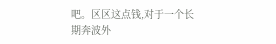吧。区区这点钱,对于一个长期奔波外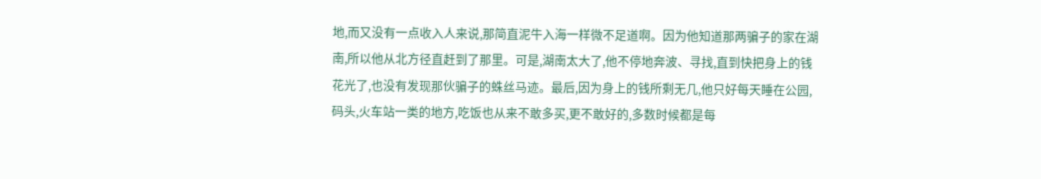地,而又没有一点收入人来说,那简直泥牛入海一样微不足道啊。因为他知道那两骗子的家在湖南,所以他从北方径直赶到了那里。可是,湖南太大了,他不停地奔波、寻找,直到快把身上的钱花光了,也没有发现那伙骗子的蛛丝马迹。最后,因为身上的钱所剩无几,他只好每天睡在公园,码头,火车站一类的地方,吃饭也从来不敢多买,更不敢好的,多数时候都是每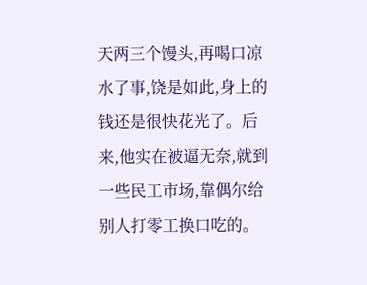天两三个馒头,再喝口凉水了事,饶是如此,身上的钱还是很快花光了。后来,他实在被逼无奈,就到一些民工市场,靠偶尔给别人打零工换口吃的。